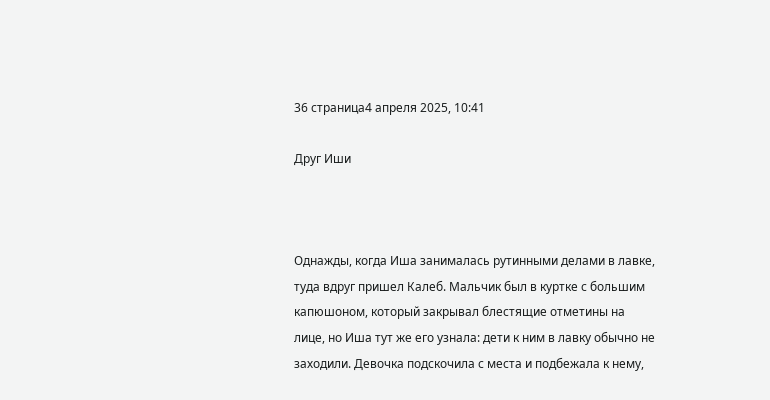36 страница4 апреля 2025, 10:41

Друг Иши



Однажды, когда Иша занималась рутинными делами в лавке, туда вдруг пришел Калеб. Мальчик был в куртке с большим капюшоном, который закрывал блестящие отметины на лице, но Иша тут же его узнала: дети к ним в лавку обычно не заходили. Девочка подскочила с места и подбежала к нему,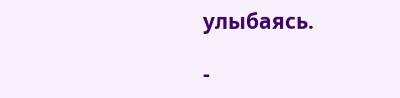улыбаясь.

-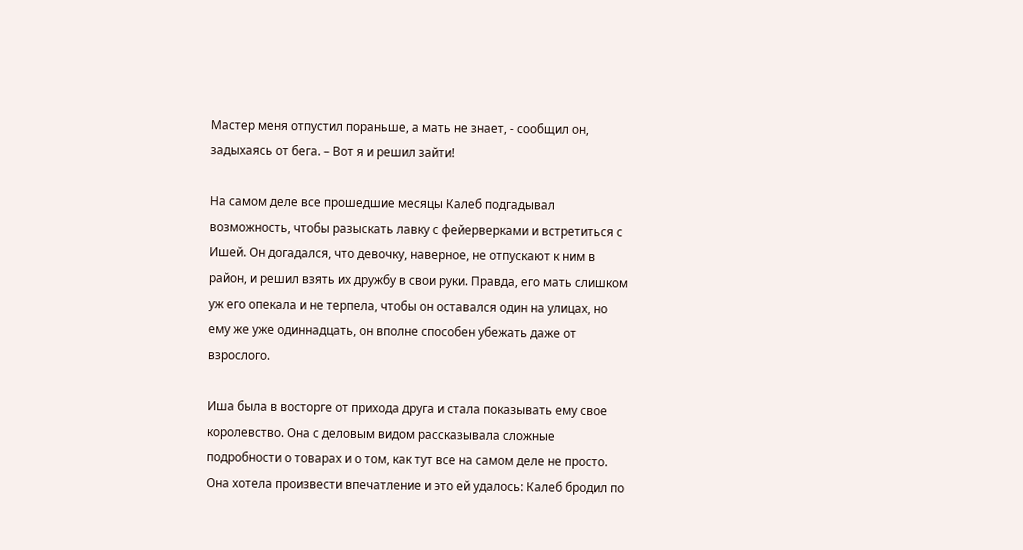Мастер меня отпустил пораньше, а мать не знает, - сообщил он, задыхаясь от бега. – Вот я и решил зайти!

На самом деле все прошедшие месяцы Калеб подгадывал возможность, чтобы разыскать лавку с фейерверками и встретиться с Ишей. Он догадался, что девочку, наверное, не отпускают к ним в район, и решил взять их дружбу в свои руки. Правда, его мать слишком уж его опекала и не терпела, чтобы он оставался один на улицах, но ему же уже одиннадцать, он вполне способен убежать даже от взрослого.

Иша была в восторге от прихода друга и стала показывать ему свое королевство. Она с деловым видом рассказывала сложные подробности о товарах и о том, как тут все на самом деле не просто. Она хотела произвести впечатление и это ей удалось: Калеб бродил по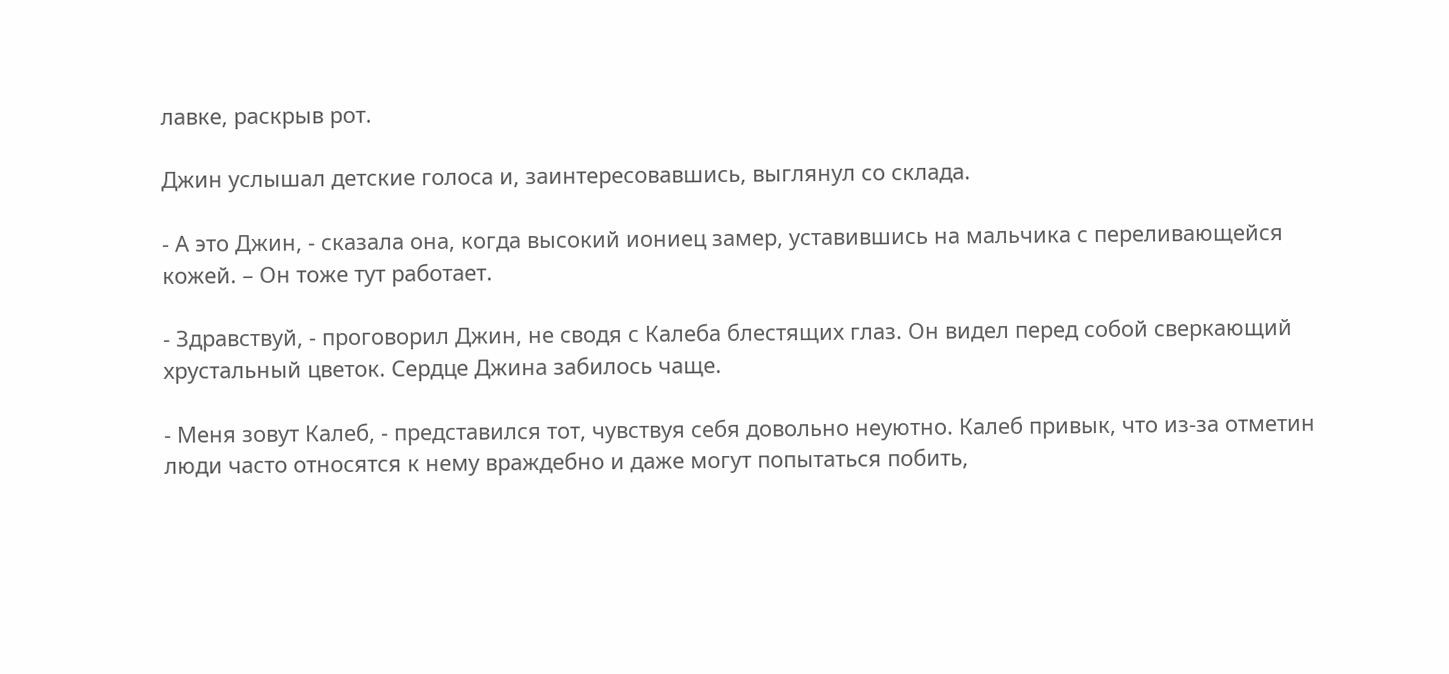лавке, раскрыв рот.

Джин услышал детские голоса и, заинтересовавшись, выглянул со склада.

- А это Джин, - сказала она, когда высокий иониец замер, уставившись на мальчика с переливающейся кожей. – Он тоже тут работает.

- Здравствуй, - проговорил Джин, не сводя с Калеба блестящих глаз. Он видел перед собой сверкающий хрустальный цветок. Сердце Джина забилось чаще.

- Меня зовут Калеб, - представился тот, чувствуя себя довольно неуютно. Калеб привык, что из-за отметин люди часто относятся к нему враждебно и даже могут попытаться побить,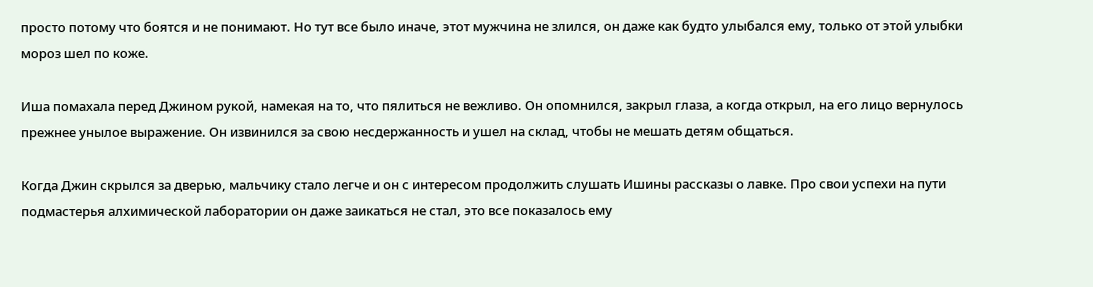просто потому что боятся и не понимают. Но тут все было иначе, этот мужчина не злился, он даже как будто улыбался ему, только от этой улыбки мороз шел по коже.

Иша помахала перед Джином рукой, намекая на то, что пялиться не вежливо. Он опомнился, закрыл глаза, а когда открыл, на его лицо вернулось прежнее унылое выражение. Он извинился за свою несдержанность и ушел на склад, чтобы не мешать детям общаться.

Когда Джин скрылся за дверью, мальчику стало легче и он с интересом продолжить слушать Ишины рассказы о лавке. Про свои успехи на пути подмастерья алхимической лаборатории он даже заикаться не стал, это все показалось ему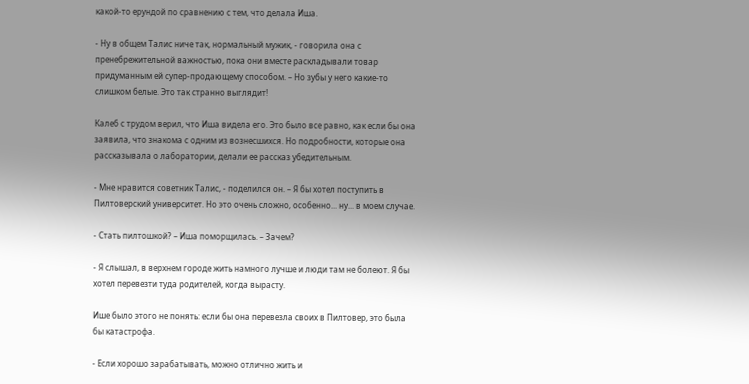какой-то ерундой по сравнению с тем, что делала Иша.

- Ну в общем Талис ниче так, нормальный мужик, - говорила она с пренебрежительной важностью, пока они вместе раскладывали товар придуманным ей супер-продающему способом. – Но зубы у него какие-то слишком белые. Это так странно выглядит!

Калеб с трудом верил, что Иша видела его. Это было все равно, как если бы она заявила, что знакома с одним из вознесшихся. Но подробности, которые она рассказывала о лаборатории, делали ее рассказ убедительным.

- Мне нравится советник Талис, - поделился он. – Я бы хотел поступить в Пилтоверский университет. Но это очень сложно, особенно... ну... в моем случае.

- Стать пилтошкой? – Иша поморщилась. – Зачем?

- Я слышал, в верхнем городе жить намного лучше и люди там не болеют. Я бы хотел перевезти туда родителей, когда вырасту.

Ише было этого не понять: если бы она перевезла своих в Пилтовер, это была бы катастрофа.

- Если хорошо зарабатывать, можно отлично жить и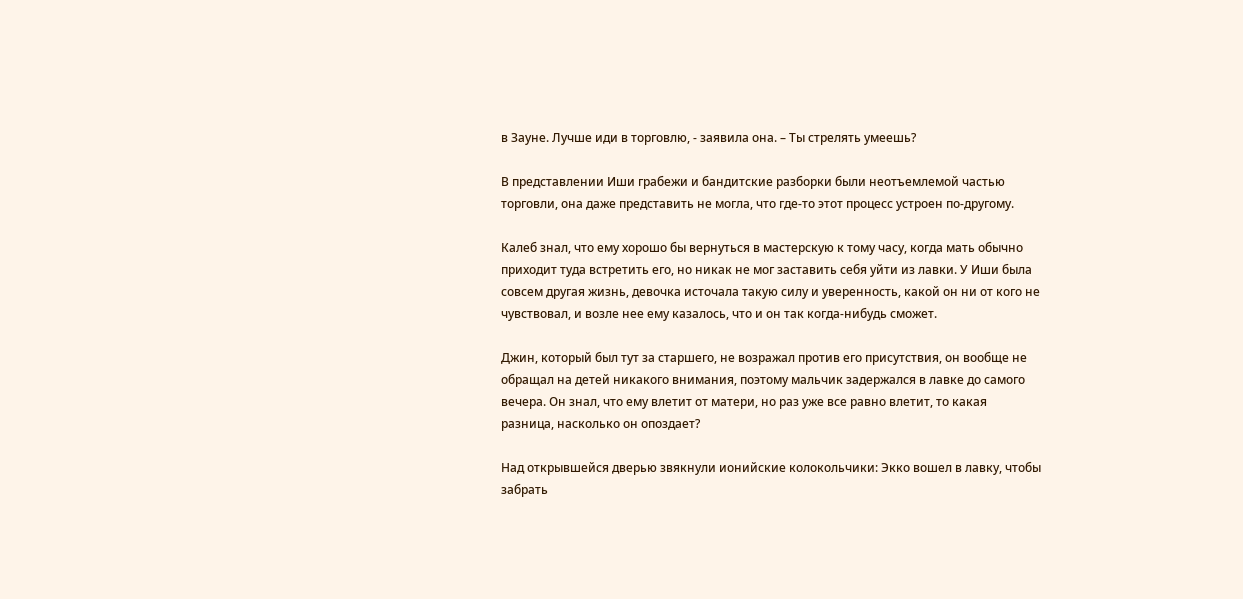в Зауне. Лучше иди в торговлю, - заявила она. – Ты стрелять умеешь?

В представлении Иши грабежи и бандитские разборки были неотъемлемой частью торговли, она даже представить не могла, что где-то этот процесс устроен по-другому.

Калеб знал, что ему хорошо бы вернуться в мастерскую к тому часу, когда мать обычно приходит туда встретить его, но никак не мог заставить себя уйти из лавки. У Иши была совсем другая жизнь, девочка источала такую силу и уверенность, какой он ни от кого не чувствовал, и возле нее ему казалось, что и он так когда-нибудь сможет.

Джин, который был тут за старшего, не возражал против его присутствия, он вообще не обращал на детей никакого внимания, поэтому мальчик задержался в лавке до самого вечера. Он знал, что ему влетит от матери, но раз уже все равно влетит, то какая разница, насколько он опоздает?

Над открывшейся дверью звякнули ионийские колокольчики: Экко вошел в лавку, чтобы забрать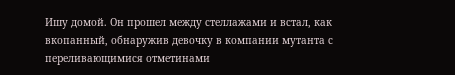Ишу домой. Он прошел между стеллажами и встал, как вкопанный, обнаружив девочку в компании мутанта с переливающимися отметинами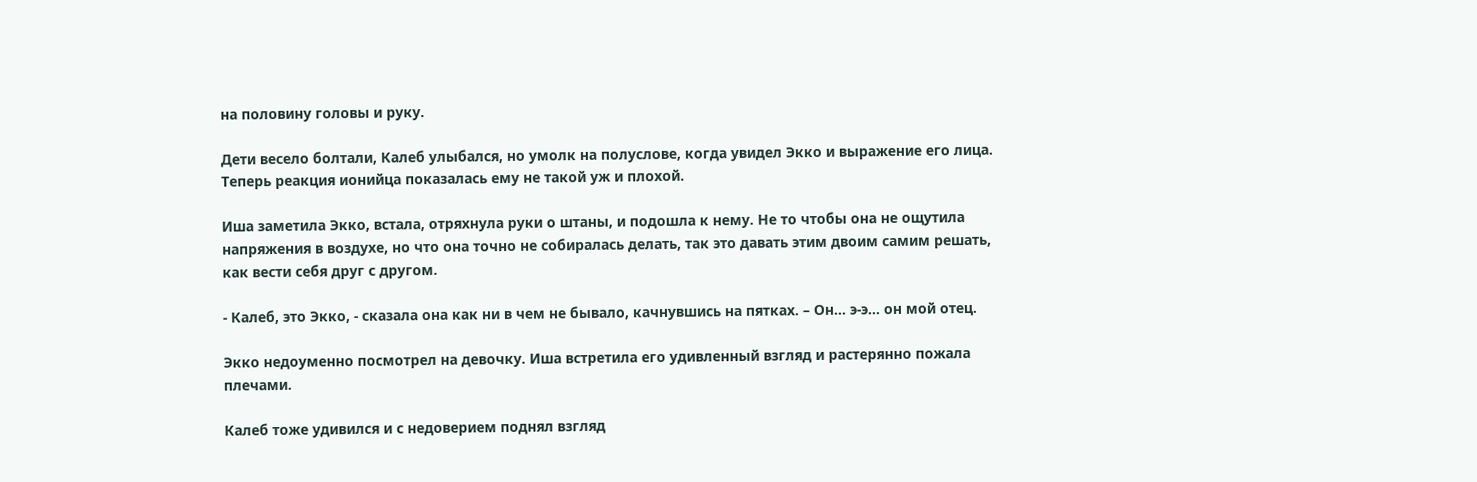на половину головы и руку.

Дети весело болтали, Калеб улыбался, но умолк на полуслове, когда увидел Экко и выражение его лица. Теперь реакция ионийца показалась ему не такой уж и плохой.

Иша заметила Экко, встала, отряхнула руки о штаны, и подошла к нему. Не то чтобы она не ощутила напряжения в воздухе, но что она точно не собиралась делать, так это давать этим двоим самим решать, как вести себя друг с другом.

- Калеб, это Экко, - сказала она как ни в чем не бывало, качнувшись на пятках. – Он... э-э... он мой отец.

Экко недоуменно посмотрел на девочку. Иша встретила его удивленный взгляд и растерянно пожала плечами.

Калеб тоже удивился и с недоверием поднял взгляд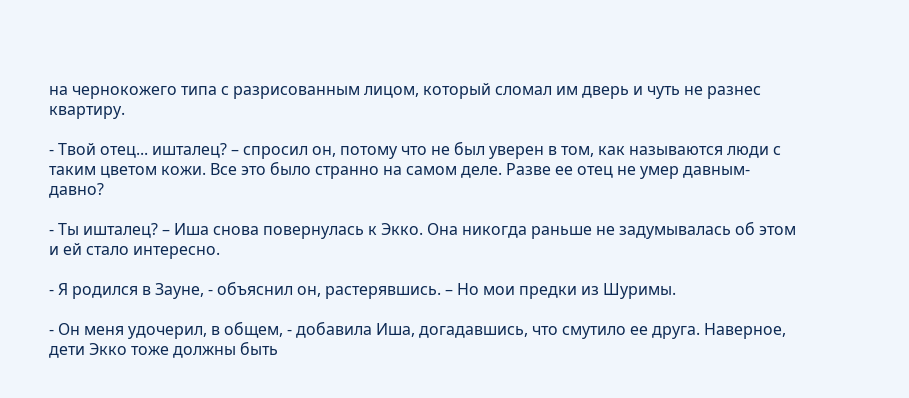на чернокожего типа с разрисованным лицом, который сломал им дверь и чуть не разнес квартиру.

- Твой отец... ишталец? – спросил он, потому что не был уверен в том, как называются люди с таким цветом кожи. Все это было странно на самом деле. Разве ее отец не умер давным-давно?

- Ты ишталец? – Иша снова повернулась к Экко. Она никогда раньше не задумывалась об этом и ей стало интересно.

- Я родился в Зауне, - объяснил он, растерявшись. – Но мои предки из Шуримы.

- Он меня удочерил, в общем, - добавила Иша, догадавшись, что смутило ее друга. Наверное, дети Экко тоже должны быть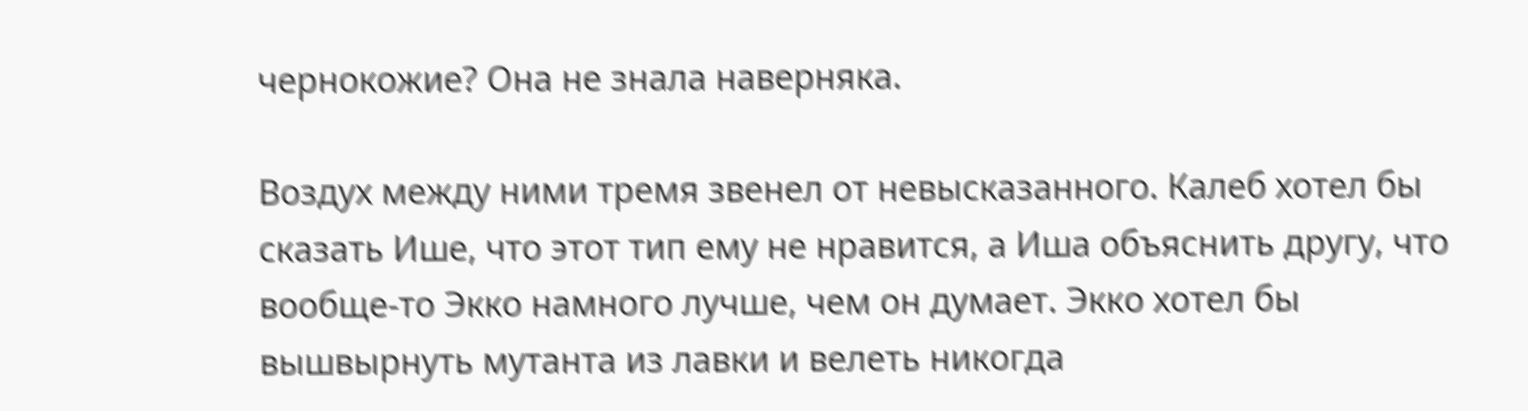чернокожие? Она не знала наверняка.

Воздух между ними тремя звенел от невысказанного. Калеб хотел бы сказать Ише, что этот тип ему не нравится, а Иша объяснить другу, что вообще-то Экко намного лучше, чем он думает. Экко хотел бы вышвырнуть мутанта из лавки и велеть никогда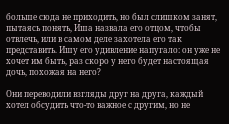больше сюда не приходить, но был слишком занят, пытаясь понять, Иша назвала его отцом, чтобы отвлечь, или в самом деле захотела его так представить. Ишу его удивление напугало: он уже не хочет им быть, раз скоро у него будет настоящая дочь, похожая на него?

Они переводили взгляды друг на друга, каждый хотел обсудить что-то важное с другим, но не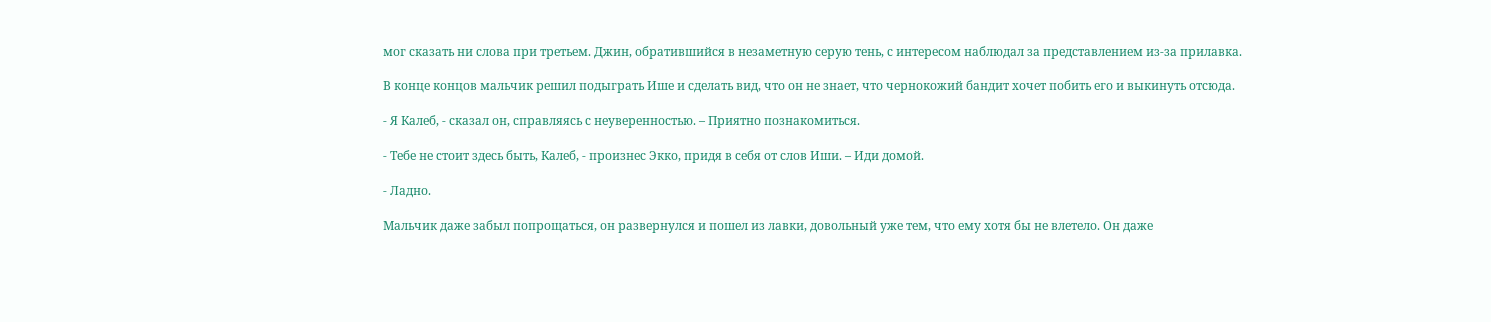мог сказать ни слова при третьем. Джин, обратившийся в незаметную серую тень, с интересом наблюдал за представлением из-за прилавка.

В конце концов мальчик решил подыграть Ише и сделать вид, что он не знает, что чернокожий бандит хочет побить его и выкинуть отсюда.

- Я Калеб, - сказал он, справляясь с неуверенностью. – Приятно познакомиться.

- Тебе не стоит здесь быть, Калеб, - произнес Экко, придя в себя от слов Иши. – Иди домой.

- Ладно.

Мальчик даже забыл попрощаться, он развернулся и пошел из лавки, довольный уже тем, что ему хотя бы не влетело. Он даже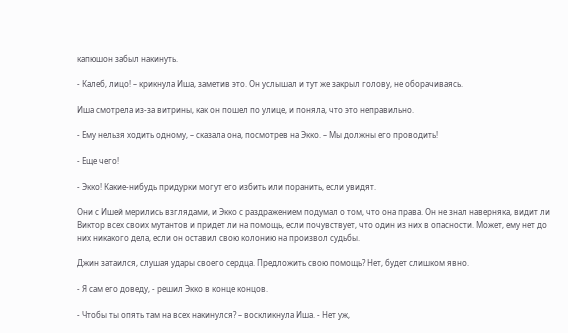капюшон забыл накинуть.

- Калеб, лицо! – крикнула Иша, заметив это. Он услышал и тут же закрыл голову, не оборачиваясь.

Иша смотрела из-за витрины, как он пошел по улице, и поняла, что это неправильно.

- Ему нельзя ходить одному, – сказала она, посмотрев на Экко. – Мы должны его проводить!

- Еще чего!

- Экко! Какие-нибудь придурки могут его избить или поранить, если увидят.

Они с Ишей мерились взглядами, и Экко с раздражением подумал о том, что она права. Он не знал наверняка, видит ли Виктор всех своих мутантов и придет ли на помощь, если почувствует, что один из них в опасности. Может, ему нет до них никакого дела, если он оставил свою колонию на произвол судьбы.

Джин затаился, слушая удары своего сердца. Предложить свою помощь? Нет, будет слишком явно.

- Я сам его доведу, - решил Экко в конце концов.

- Чтобы ты опять там на всех накинулся? – воскликнула Иша. - Нет уж,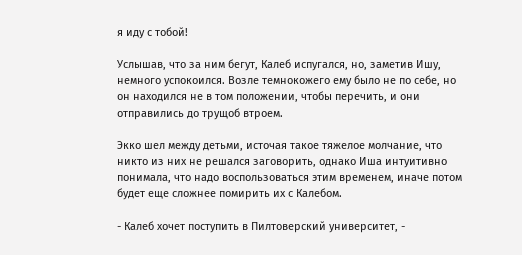я иду с тобой!

Услышав, что за ним бегут, Калеб испугался, но, заметив Ишу, немного успокоился. Возле темнокожего ему было не по себе, но он находился не в том положении, чтобы перечить, и они отправились до трущоб втроем.

Экко шел между детьми, источая такое тяжелое молчание, что никто из них не решался заговорить, однако Иша интуитивно понимала, что надо воспользоваться этим временем, иначе потом будет еще сложнее помирить их с Калебом.

- Калеб хочет поступить в Пилтоверский университет, -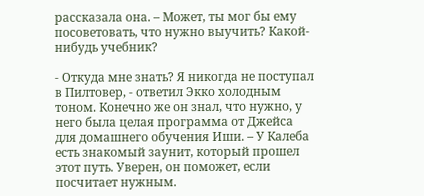рассказала она. – Может, ты мог бы ему посоветовать, что нужно выучить? Какой-нибудь учебник?

- Откуда мне знать? Я никогда не поступал в Пилтовер, - ответил Экко холодным тоном. Конечно же он знал, что нужно, у него была целая программа от Джейса для домашнего обучения Иши. – У Калеба есть знакомый заунит, который прошел этот путь. Уверен, он поможет, если посчитает нужным.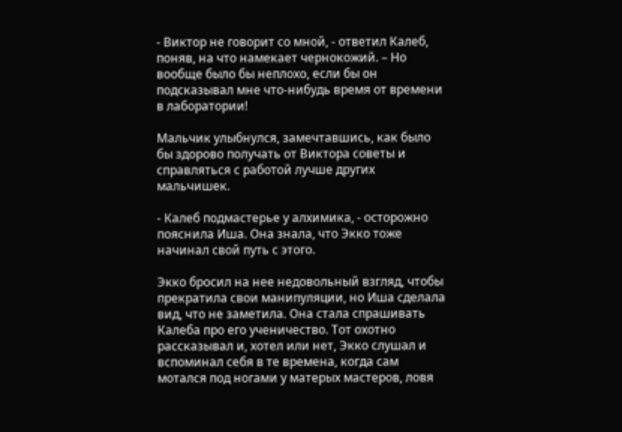- Виктор не говорит со мной, - ответил Калеб, поняв, на что намекает чернокожий. – Но вообще было бы неплохо, если бы он подсказывал мне что-нибудь время от времени в лаборатории!

Мальчик улыбнулся, замечтавшись, как было бы здорово получать от Виктора советы и справляться с работой лучше других мальчишек.

- Калеб подмастерье у алхимика, - осторожно пояснила Иша. Она знала, что Экко тоже начинал свой путь с этого.

Экко бросил на нее недовольный взгляд, чтобы прекратила свои манипуляции, но Иша сделала вид, что не заметила. Она стала спрашивать Калеба про его ученичество. Тот охотно рассказывал и, хотел или нет, Экко слушал и вспоминал себя в те времена, когда сам мотался под ногами у матерых мастеров, ловя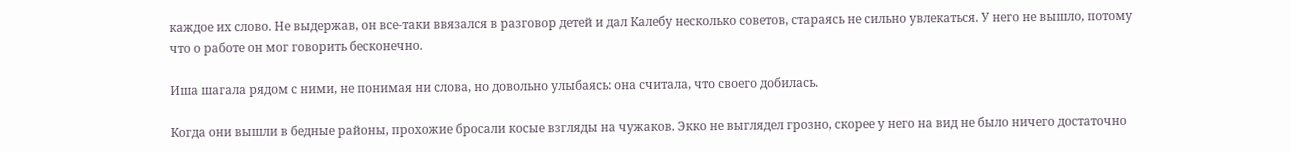каждое их слово. Не выдержав, он все-таки ввязался в разговор детей и дал Калебу несколько советов, стараясь не сильно увлекаться. У него не вышло, потому что о работе он мог говорить бесконечно.

Иша шагала рядом с ними, не понимая ни слова, но довольно улыбаясь: она считала, что своего добилась.

Когда они вышли в бедные районы, прохожие бросали косые взгляды на чужаков. Экко не выглядел грозно, скорее у него на вид не было ничего достаточно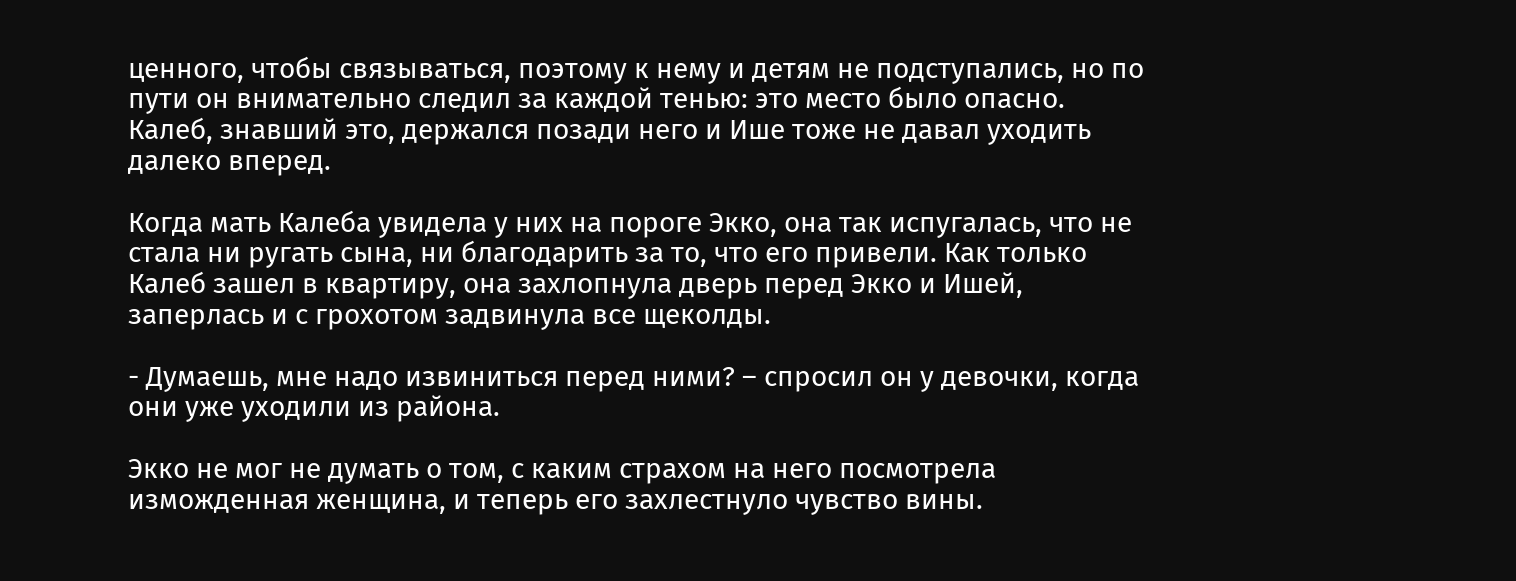ценного, чтобы связываться, поэтому к нему и детям не подступались, но по пути он внимательно следил за каждой тенью: это место было опасно. Калеб, знавший это, держался позади него и Ише тоже не давал уходить далеко вперед.

Когда мать Калеба увидела у них на пороге Экко, она так испугалась, что не стала ни ругать сына, ни благодарить за то, что его привели. Как только Калеб зашел в квартиру, она захлопнула дверь перед Экко и Ишей, заперлась и с грохотом задвинула все щеколды.

- Думаешь, мне надо извиниться перед ними? – спросил он у девочки, когда они уже уходили из района.

Экко не мог не думать о том, с каким страхом на него посмотрела изможденная женщина, и теперь его захлестнуло чувство вины.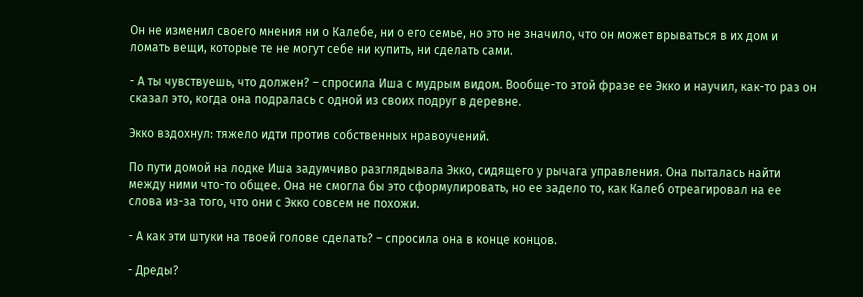Он не изменил своего мнения ни о Калебе, ни о его семье, но это не значило, что он может врываться в их дом и ломать вещи, которые те не могут себе ни купить, ни сделать сами.

- А ты чувствуешь, что должен? – спросила Иша с мудрым видом. Вообще-то этой фразе ее Экко и научил, как-то раз он сказал это, когда она подралась с одной из своих подруг в деревне.

Экко вздохнул: тяжело идти против собственных нравоучений.

По пути домой на лодке Иша задумчиво разглядывала Экко, сидящего у рычага управления. Она пыталась найти между ними что-то общее. Она не смогла бы это сформулировать, но ее задело то, как Калеб отреагировал на ее слова из-за того, что они с Экко совсем не похожи.

- А как эти штуки на твоей голове сделать? – спросила она в конце концов.

- Дреды?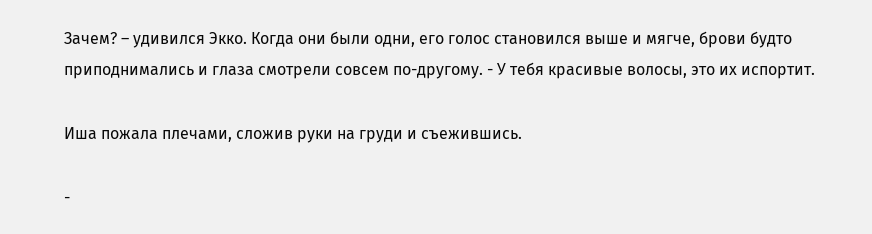Зачем? – удивился Экко. Когда они были одни, его голос становился выше и мягче, брови будто приподнимались и глаза смотрели совсем по-другому. - У тебя красивые волосы, это их испортит.

Иша пожала плечами, сложив руки на груди и съежившись.

-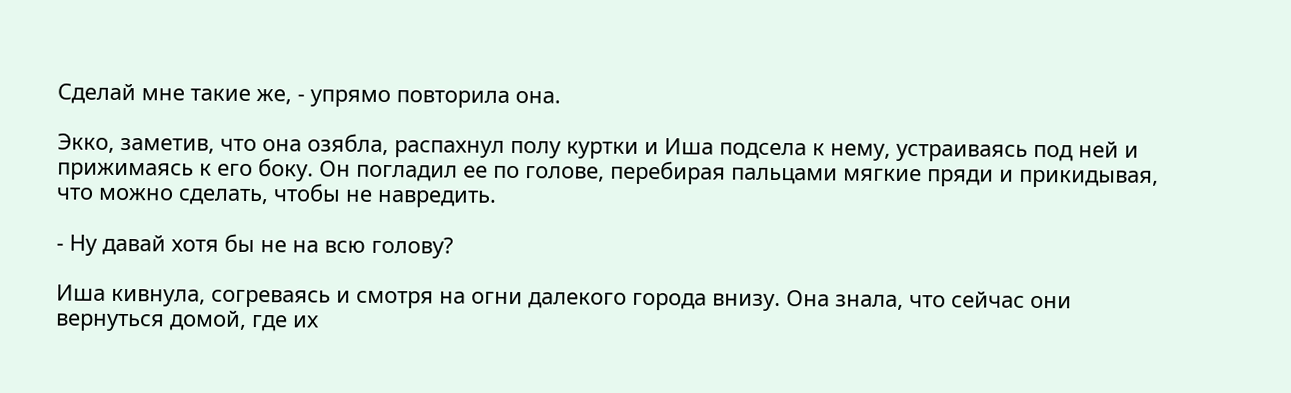Сделай мне такие же, - упрямо повторила она.

Экко, заметив, что она озябла, распахнул полу куртки и Иша подсела к нему, устраиваясь под ней и прижимаясь к его боку. Он погладил ее по голове, перебирая пальцами мягкие пряди и прикидывая, что можно сделать, чтобы не навредить.

- Ну давай хотя бы не на всю голову?

Иша кивнула, согреваясь и смотря на огни далекого города внизу. Она знала, что сейчас они вернуться домой, где их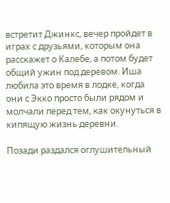встретит Джинкс, вечер пройдет в играх с друзьями, которым она расскажет о Калебе, а потом будет общий ужин под деревом. Иша любила это время в лодке, когда они с Экко просто были рядом и молчали перед тем, как окунуться в кипящую жизнь деревни.

Позади раздался оглушительный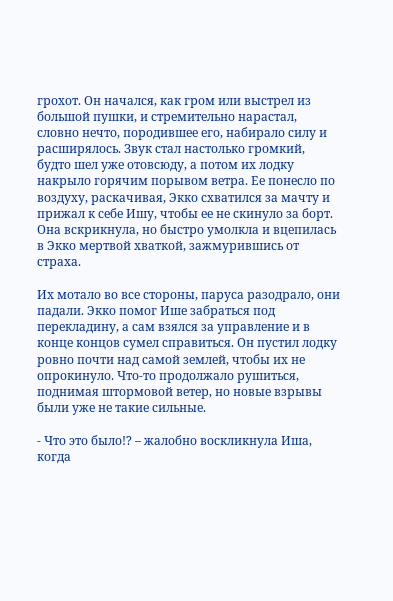грохот. Он начался, как гром или выстрел из большой пушки, и стремительно нарастал, словно нечто, породившее его, набирало силу и расширялось. Звук стал настолько громкий, будто шел уже отовсюду, а потом их лодку накрыло горячим порывом ветра. Ее понесло по воздуху, раскачивая, Экко схватился за мачту и прижал к себе Ишу, чтобы ее не скинуло за борт. Она вскрикнула, но быстро умолкла и вцепилась в Экко мертвой хваткой, зажмурившись от страха.

Их мотало во все стороны, паруса разодрало, они падали. Экко помог Ише забраться под перекладину, а сам взялся за управление и в конце концов сумел справиться. Он пустил лодку ровно почти над самой землей, чтобы их не опрокинуло. Что-то продолжало рушиться, поднимая штормовой ветер, но новые взрывы были уже не такие сильные.

- Что это было!? – жалобно воскликнула Иша, когда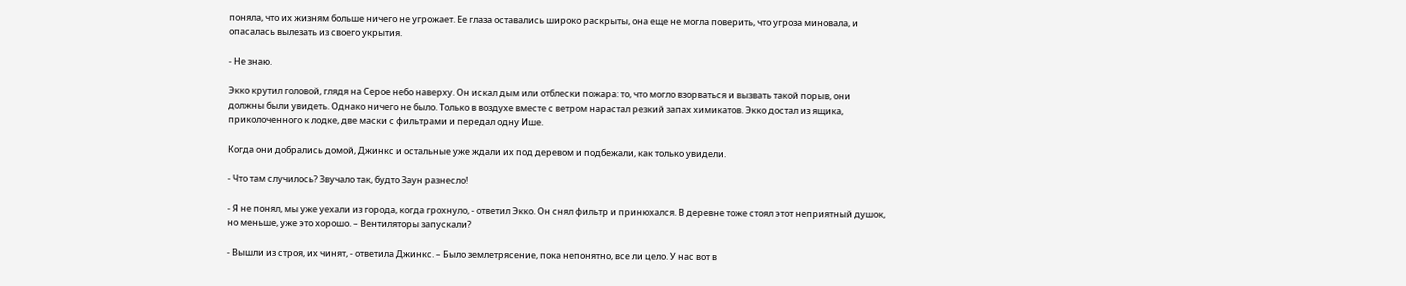поняла, что их жизням больше ничего не угрожает. Ее глаза оставались широко раскрыты, она еще не могла поверить, что угроза миновала, и опасалась вылезать из своего укрытия.

- Не знаю.

Экко крутил головой, глядя на Серое небо наверху. Он искал дым или отблески пожара: то, что могло взорваться и вызвать такой порыв, они должны были увидеть. Однако ничего не было. Только в воздухе вместе с ветром нарастал резкий запах химикатов. Экко достал из ящика, приколоченного к лодке, две маски с фильтрами и передал одну Ише.

Когда они добрались домой, Джинкс и остальные уже ждали их под деревом и подбежали, как только увидели.

- Что там случилось? Звучало так, будто Заун разнесло!

- Я не понял, мы уже уехали из города, когда грохнуло, - ответил Экко. Он снял фильтр и принюхался. В деревне тоже стоял этот неприятный душок, но меньше, уже это хорошо. – Вентиляторы запускали?

- Вышли из строя, их чинят, - ответила Джинкс. – Было землетрясение, пока непонятно, все ли цело. У нас вот в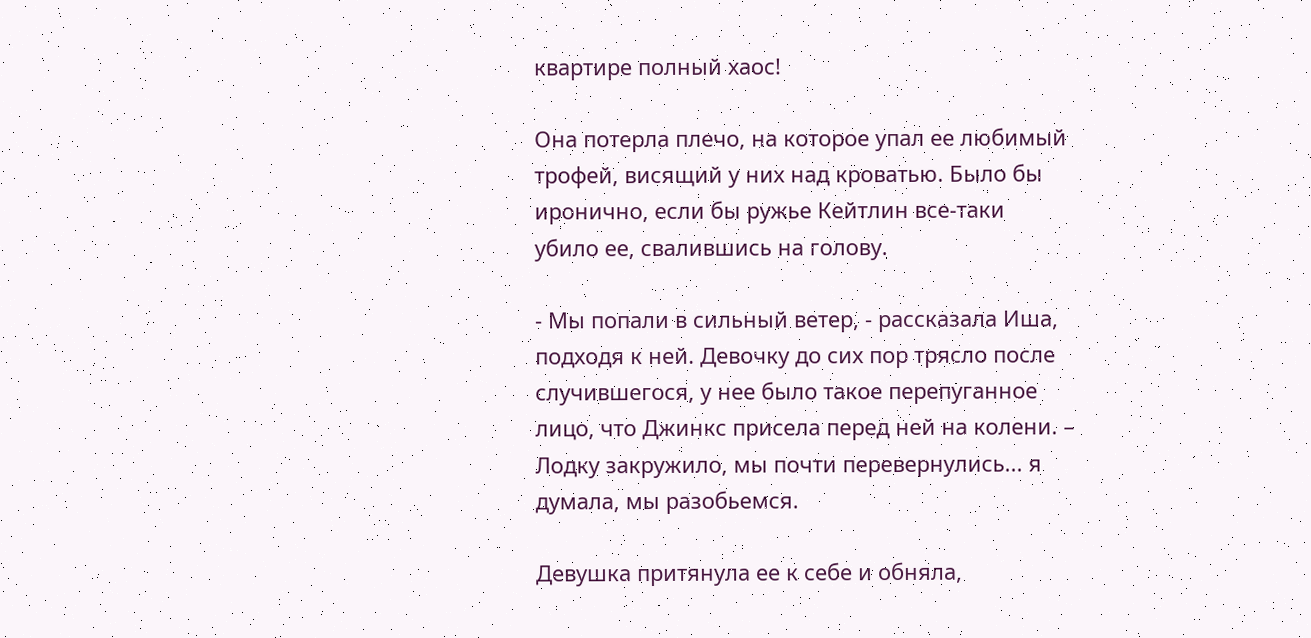квартире полный хаос!

Она потерла плечо, на которое упал ее любимый трофей, висящий у них над кроватью. Было бы иронично, если бы ружье Кейтлин все-таки убило ее, свалившись на голову.

- Мы попали в сильный ветер, - рассказала Иша, подходя к ней. Девочку до сих пор трясло после случившегося, у нее было такое перепуганное лицо, что Джинкс присела перед ней на колени. – Лодку закружило, мы почти перевернулись... я думала, мы разобьемся.

Девушка притянула ее к себе и обняла,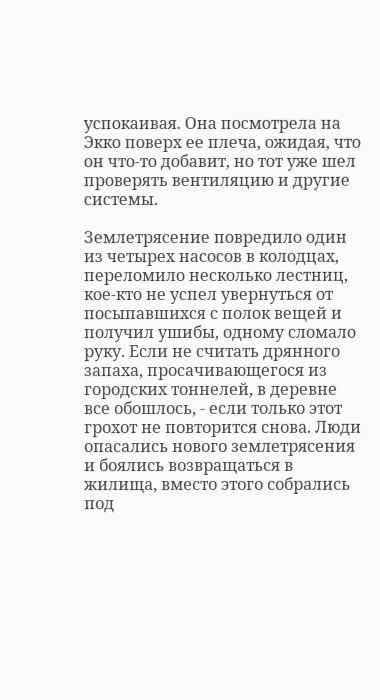успокаивая. Она посмотрела на Экко поверх ее плеча, ожидая, что он что-то добавит, но тот уже шел проверять вентиляцию и другие системы.

Землетрясение повредило один из четырех насосов в колодцах, переломило несколько лестниц, кое-кто не успел увернуться от посыпавшихся с полок вещей и получил ушибы, одному сломало руку. Если не считать дрянного запаха, просачивающегося из городских тоннелей, в деревне все обошлось, - если только этот грохот не повторится снова. Люди опасались нового землетрясения и боялись возвращаться в жилища, вместо этого собрались под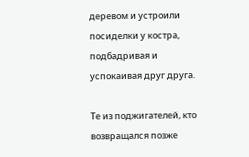деревом и устроили посиделки у костра, подбадривая и успокаивая друг друга.

Те из поджигателей, кто возвращался позже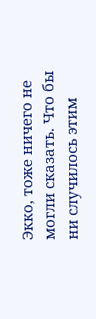Экко, тоже ничего не могли сказать. Что бы ни случилось этим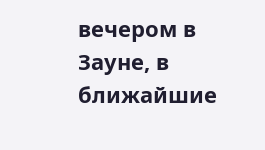вечером в Зауне, в ближайшие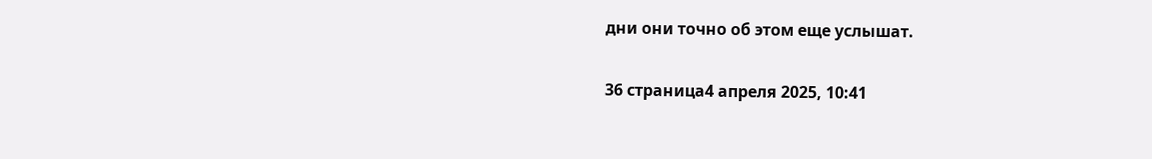дни они точно об этом еще услышат.

36 страница4 апреля 2025, 10:41